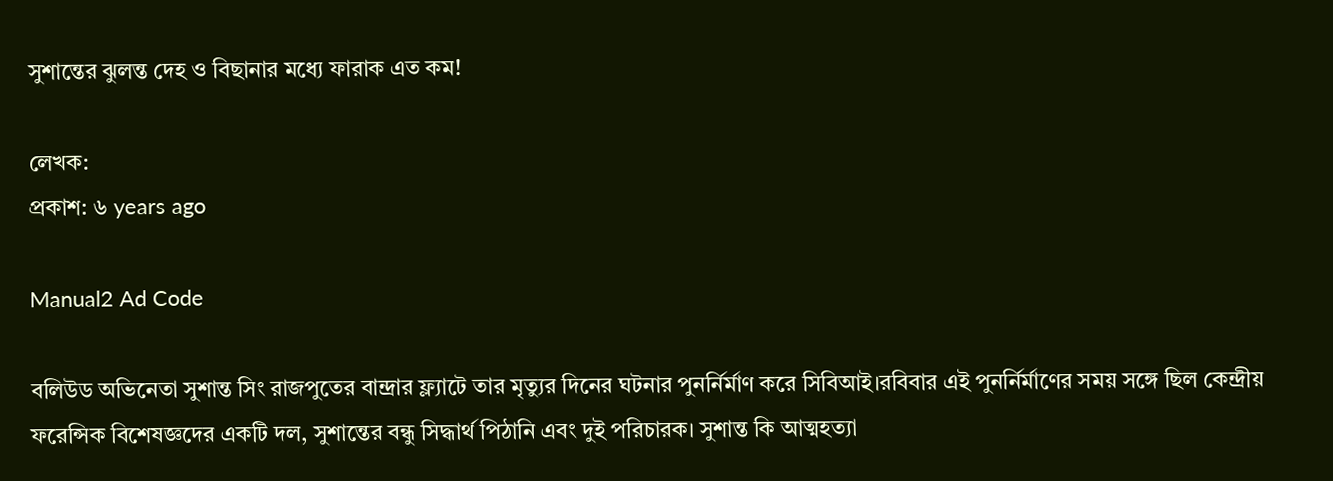সুশান্তের ঝুলন্ত দেহ ও বিছানার মধ্যে ফারাক এত কম!

লেখক:
প্রকাশ: ৬ years ago

Manual2 Ad Code

বলিউড অভিনেতা সুশান্ত সিং রাজপুতের বান্দ্রার ফ্ল্যাটে তার মৃত্যুর দিনের ঘটনার পুনর্নির্মাণ করে সিবিআই।রবিবার এই পুনর্নির্মাণের সময় সঙ্গে ছিল কেন্দ্রীয় ফরেন্সিক বিশেষজ্ঞদের একটি দল, সুশান্তের বন্ধু সিদ্ধার্থ পিঠানি এবং দুই পরিচারক। সুশান্ত কি আত্মহত্যা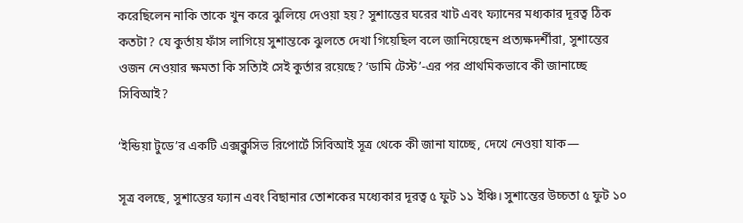করেছিলেন নাকি তাকে খুন করে ঝুলিয়ে দেওয়া হয়? সুশান্তের ঘরের খাট এবং ফ্যানের মধ্যকার দূরত্ব ঠিক কতটা? যে কুর্তায় ফাঁস লাগিয়ে সুশান্তকে ঝুলতে দেখা গিয়েছিল বলে জানিয়েছেন প্রত্যক্ষদর্শীরা, সুশান্তের ওজন নেওয়ার ক্ষমতা কি সত্যিই সেই কুর্তার রয়েছে? ‘ডামি টেস্ট’-এর পর প্রাথমিকভাবে কী জানাচ্ছে সিবিআই?

‘ইন্ডিয়া টুডে’র একটি এক্সক্লুসিভ রিপোর্টে সিবিআই সূত্র থেকে কী জানা যাচ্ছে, দেখে নেওয়া যাক—

সূত্র বলছে, সুশান্তের ফ্যান এবং বিছানার তোশকের মধ্যেকার দূরত্ব ৫ ফুট ১১ ইঞ্চি। সুশান্তের উচ্চতা ৫ ফুট ১০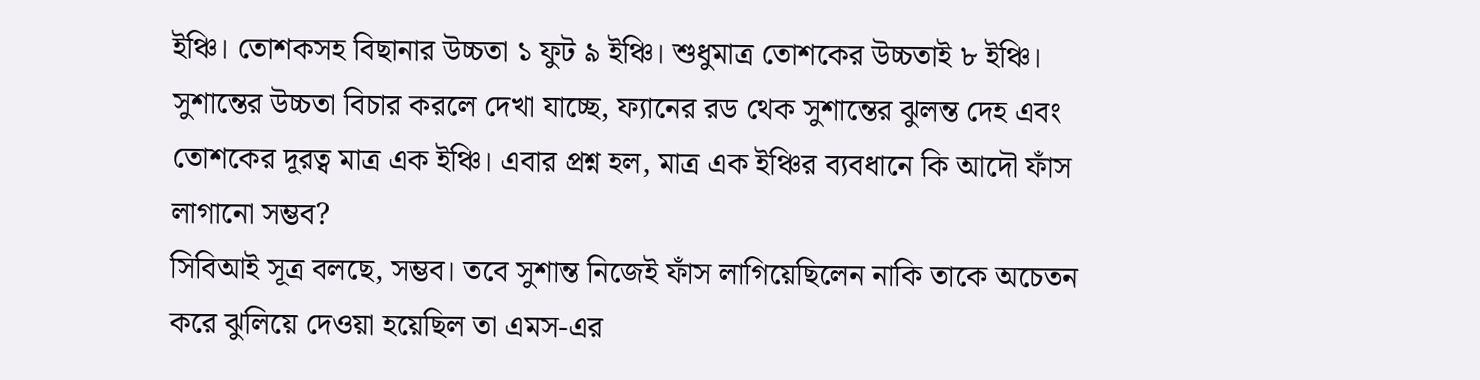ইঞ্চি। তোশকসহ বিছানার উচ্চতা ১ ফুট ৯ ইঞ্চি। শুধুমাত্র তোশকের উচ্চতাই ৮ ইঞ্চি। সুশান্তের উচ্চতা বিচার করলে দেখা যাচ্ছে, ফ্যানের রড থেক সুশান্তের ঝুলন্ত দেহ এবং তোশকের দূরত্ব মাত্র এক ইঞ্চি। এবার প্রশ্ন হল, মাত্র এক ইঞ্চির ব্যবধানে কি আদৌ ফাঁস লাগানো সম্ভব?
সিবিআই সূত্র বলছে, সম্ভব। তবে সুশান্ত নিজেই ফাঁস লাগিয়েছিলেন নাকি তাকে অচেতন করে ঝুলিয়ে দেওয়া হয়েছিল তা এমস-এর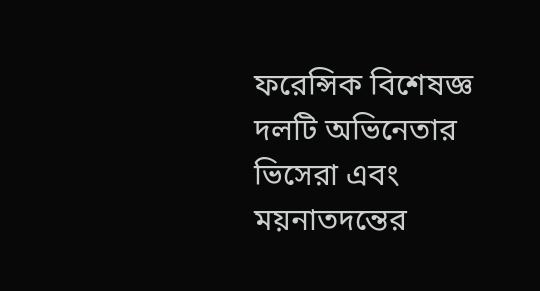ফরেন্সিক বিশেষজ্ঞ দলটি অভিনেতার ভিসেরা এবং ময়নাতদন্তের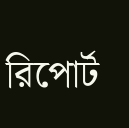রিপোর্ট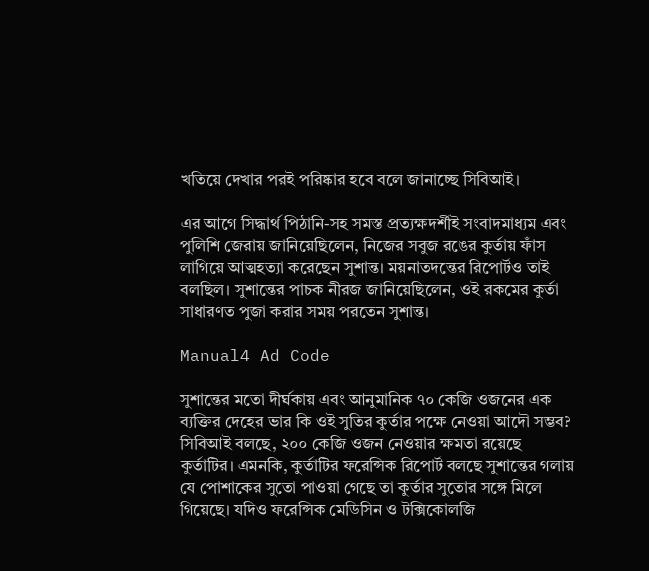খতিয়ে দেখার পরই পরিষ্কার হবে বলে জানাচ্ছে সিবিআই।

এর আগে সিদ্ধার্থ পিঠানি-সহ সমস্ত প্রত্যক্ষদর্শীই সংবাদমাধ্যম এবং পুলিশি জেরায় জানিয়েছিলেন, নিজের সবুজ রঙের কুর্তায় ফাঁস লাগিয়ে আত্মহত্যা করেছেন সুশান্ত। ময়নাতদন্তের রিপোর্টও তাই বলছিল। সুশান্তের পাচক নীরজ জানিয়েছিলেন, ওই রকমের কুর্তা সাধারণত পুজা করার সময় পরতেন সুশান্ত।

Manual4 Ad Code

সুশান্তের মতো দীর্ঘকায় এবং আনুমানিক ৭০ কেজি ওজনের এক ব্যক্তির দেহের ভার কি ওই সুতির কুর্তার পক্ষে নেওয়া আদৌ সম্ভব? সিবিআই বলছে, ২০০ কেজি ওজন নেওয়ার ক্ষমতা রয়েছে কুর্তাটির। এমনকি, কুর্তাটির ফরেন্সিক রিপোর্ট বলছে সুশান্তের গলায় যে পোশাকের সুতো পাওয়া গেছে তা কুর্তার সুতোর সঙ্গে মিলে গিয়েছে। যদিও ফরেন্সিক মেডিসিন ও টক্সিকোলজি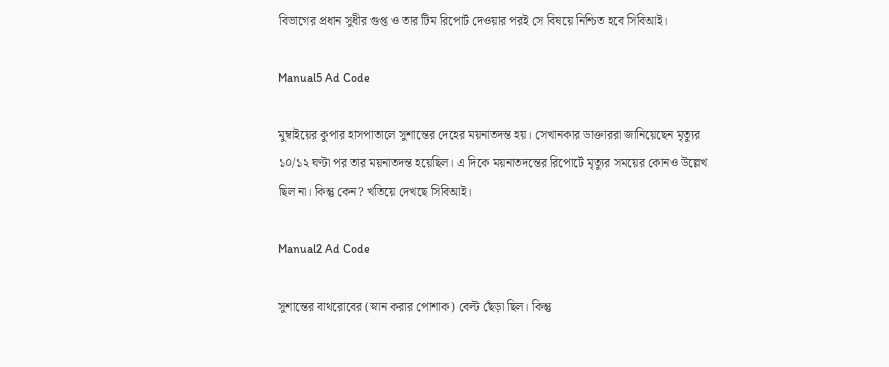বিভাগের প্রধান সুধীর গুপ্ত ও তার টিম রিপোর্ট দেওয়ার পরই সে বিষয়ে নিশ্চিত হবে সিবিআই।

Manual5 Ad Code

মুম্বাইয়ের কুপার হাসপাতালে সুশান্তের দেহের ময়নাতদন্ত হয়। সেখানকার ডাক্তাররা জানিয়েছেন মৃত্যুর ১০/১২ ঘণ্টা পর তার ময়নাতদন্ত হয়েছিল। এ দিকে ময়নাতদন্তের রিপোর্টে মৃত্যুর সময়ের কোনও উল্লেখ ছিল না। কিন্তু কেন? খতিয়ে দেখছে সিবিআই।

Manual2 Ad Code

সুশান্তের বাথরোবের (স্নান করার পোশাক) বেল্ট ছেঁড়া ছিল। কিন্তু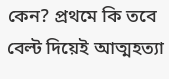কেন? প্রথমে কি তবে বেল্ট দিয়েই আত্মহত্যা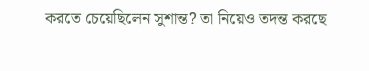করতে চেয়েছিলেন সুশান্ত? তা নিয়েও তদন্ত করছে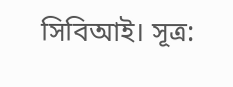সিবিআই। সূত্র: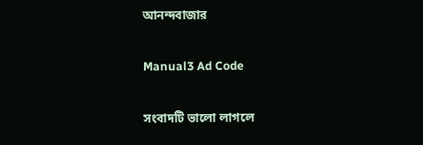আনন্দবাজার

Manual3 Ad Code

সংবাদটি ভালো লাগলে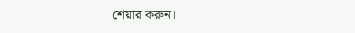শেয়ার করুন।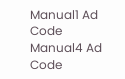Manual1 Ad Code
Manual4 Ad Code